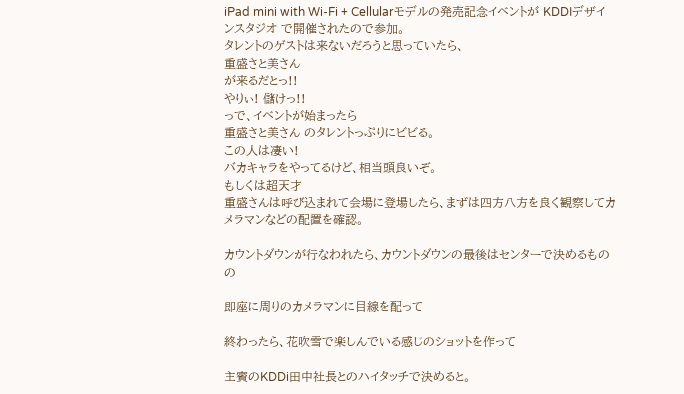iPad mini with Wi-Fi + Cellularモデルの発売記念イベントが KDDIデザインスタジオ で開催されたので参加。
タレントのゲストは来ないだろうと思っていたら、
重盛さと美さん
が来るだとっ!!
やりぃ! 儲けっ!!
っで、イベントが始まったら
重盛さと美さん のタレントっぷりにビビる。
この人は凄い!
バカキャラをやってるけど、相当頭良いぞ。
もしくは超天才
重盛さんは呼び込まれて会場に登場したら、まずは四方八方を良く観察してカメラマンなどの配置を確認。

カウントダウンが行なわれたら、カウントダウンの最後はセンターで決めるものの

即座に周りのカメラマンに目線を配って

終わったら、花吹雪で楽しんでいる感じのショットを作って

主賓のKDDi田中社長とのハイタッチで決めると。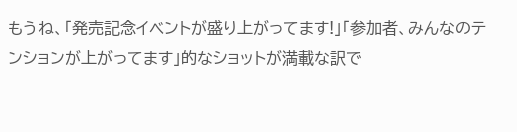もうね、「発売記念イベントが盛り上がってます!」「参加者、みんなのテンションが上がってます」的なショットが満載な訳で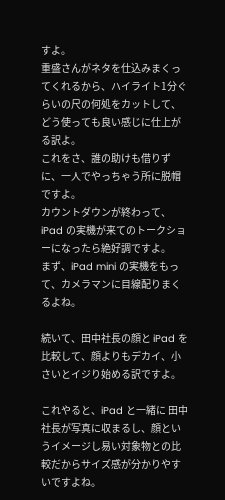すよ。
重盛さんがネタを仕込みまくってくれるから、ハイライト1分ぐらいの尺の何処をカットして、どう使っても良い感じに仕上がる訳よ。
これをさ、誰の助けも借りずに、一人でやっちゃう所に脱帽ですよ。
カウントダウンが終わって、iPad の実機が来てのトークショーになったら絶好調ですよ。
まず、iPad mini の実機をもって、カメラマンに目線配りまくるよね。

続いて、田中社長の顔と iPad を比較して、顔よりもデカイ、小さいとイジり始める訳ですよ。

これやると、iPad と一緒に 田中社長が写真に収まるし、顔というイメージし易い対象物との比較だからサイズ感が分かりやすいですよね。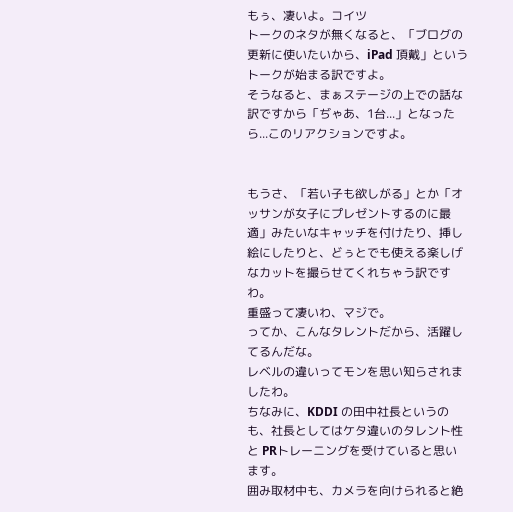もぅ、凄いよ。コイツ
トークのネタが無くなると、「ブログの更新に使いたいから、iPad 頂戴」というトークが始まる訳ですよ。
そうなると、まぁステージの上での話な訳ですから「ぢゃあ、1台...」となったら...このリアクションですよ。


もうさ、「若い子も欲しがる」とか「オッサンが女子にプレゼントするのに最適」みたいなキャッチを付けたり、挿し絵にしたりと、どぅとでも使える楽しげなカットを撮らせてくれちゃう訳ですわ。
重盛って凄いわ、マジで。
ってか、こんなタレントだから、活躍してるんだな。
レベルの違いってモンを思い知らされましたわ。
ちなみに、KDDI の田中社長というのも、社長としてはケタ違いのタレント性と PRトレーニングを受けていると思います。
囲み取材中も、カメラを向けられると絶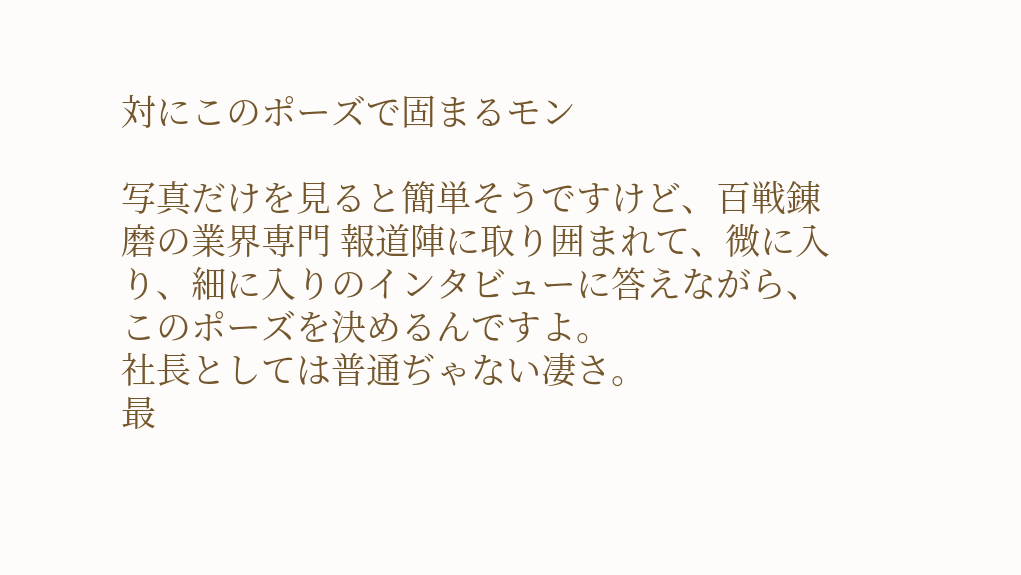対にこのポーズで固まるモン

写真だけを見ると簡単そうですけど、百戦錬磨の業界専門 報道陣に取り囲まれて、微に入り、細に入りのインタビューに答えながら、このポーズを決めるんですよ。
社長としては普通ぢゃない凄さ。
最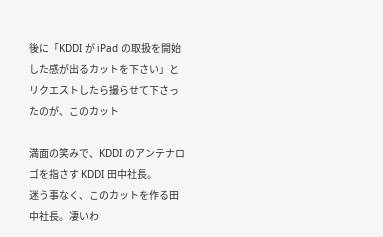後に「KDDI が iPad の取扱を開始した感が出るカットを下さい」とリクエストしたら撮らせて下さったのが、このカット

満面の笑みで、KDDI のアンテナロゴを指さす KDDI 田中社長。
迷う事なく、このカットを作る田中社長。凄いわ